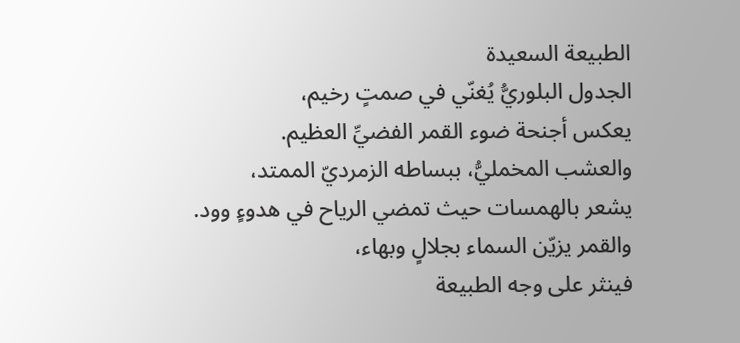الطبيعة السعيدة
الجدول البلوريُّ يُغنّي في صمتٍ رخيم،
يعكس أجنحة ضوء القمر الفضيِّ العظيم.
والعشب المخمليُّ، ببساطه الزمرديّ الممتد،
يشعر بالهمسات حيث تمضي الرياح في هدوءٍ وود.
والقمر يزيّن السماء بجلالٍ وبهاء،
فينثر على وجه الطبيعة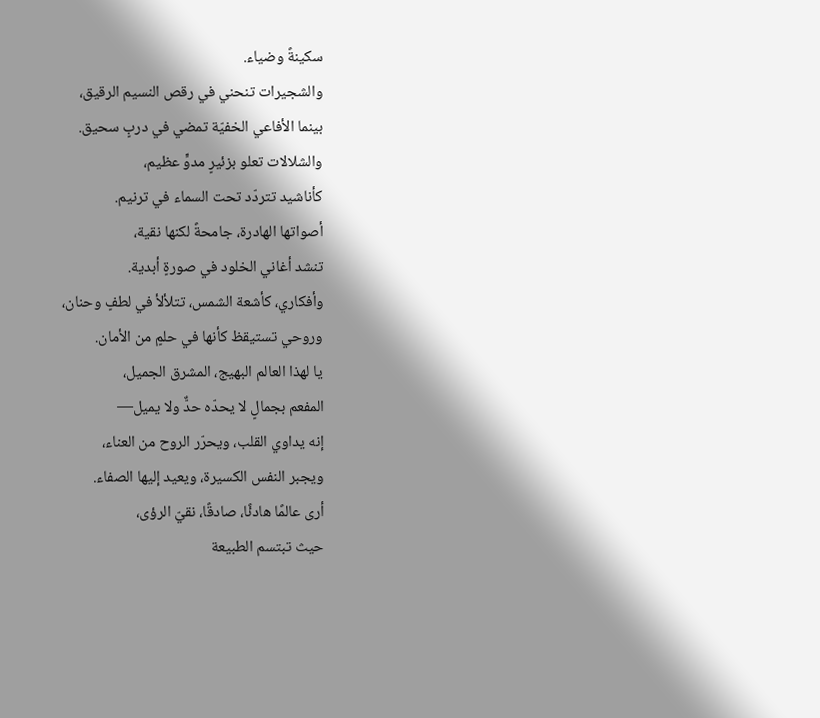سكينةً وضياء.
والشجيرات تنحني في رقص النسيم الرقيق،
بينما الأفاعي الخفيّة تمضي في دربٍ سحيق.
والشلالات تعلو بزئيرٍ مدوٍّ عظيم،
كأناشيد تتردّد تحت السماء في ترنيم.
أصواتها الهادرة، جامحةً لكنها نقية،
تنشد أغاني الخلود في صورةٍ أبدية.
وأفكاري، كأشعة الشمس، تتلألأ في لطفٍ وحنان،
وروحي تستيقظ كأنها في حلمٍ من الأمان.
يا لهذا العالم البهيج، المشرق الجميل،
المفعم بجمالٍ لا يحدّه حدٌّ ولا يميل—
إنه يداوي القلب، ويحرّر الروح من العناء،
ويجبر النفس الكسيرة، ويعيد إليها الصفاء.
أرى عالمًا هادئًا، صادقًا، نقيّ الرؤى،
حيث تبتسم الطبيعة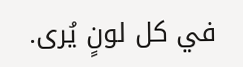في كل لونٍ يُرى.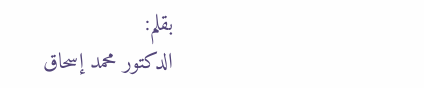بقلم:
الدكتور محمد إسحاق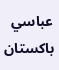عباسي
باكستان